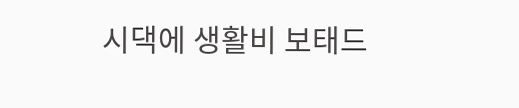시댁에 생활비 보태드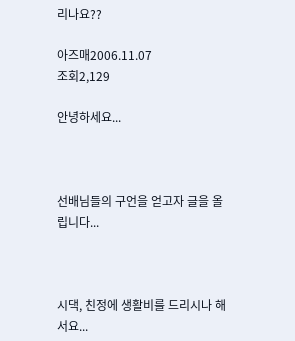리나요??

아즈매2006.11.07
조회2,129

안녕하세요...



선배님들의 구언을 얻고자 글을 올립니다...



시댁, 친정에 생활비를 드리시나 해서요...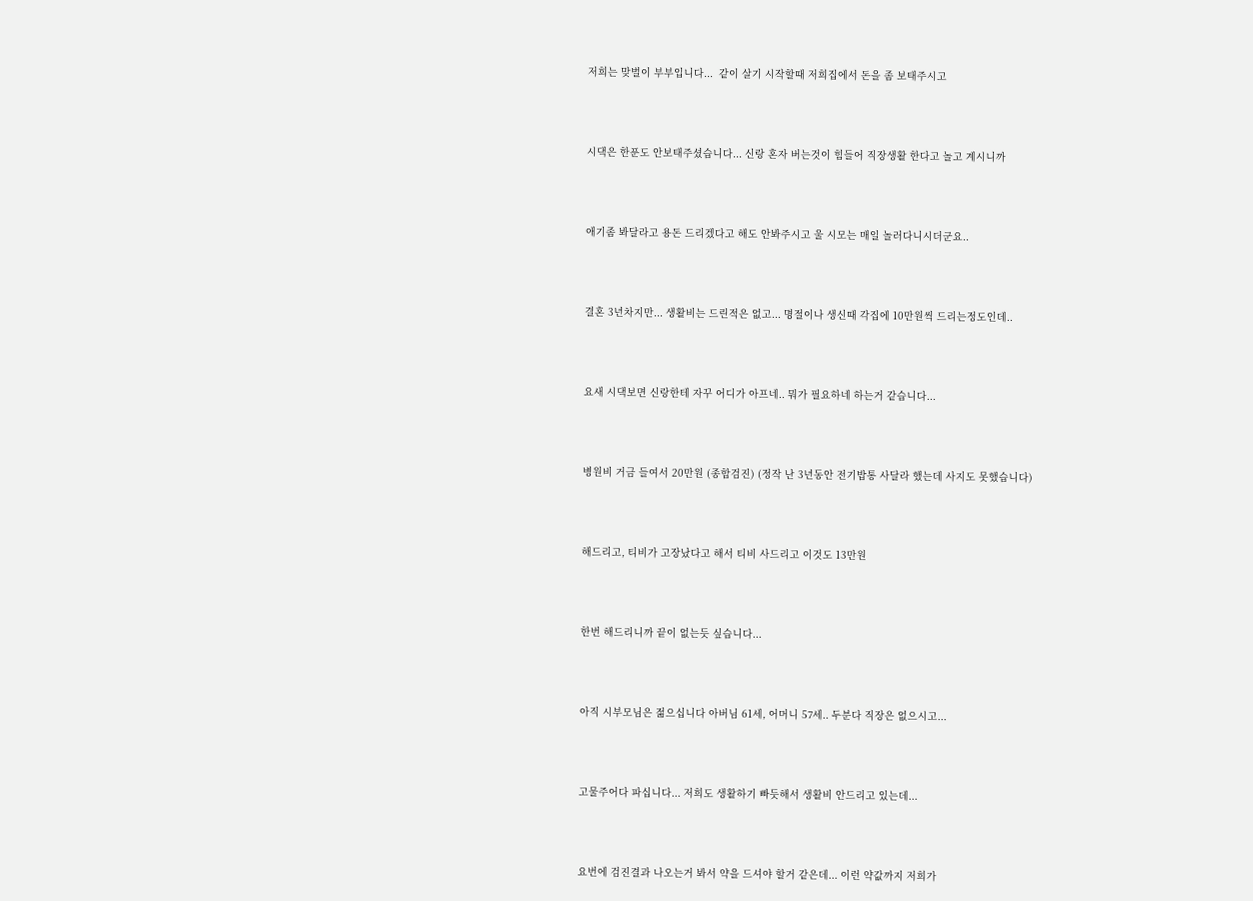저희는 맞벌이 부부입니다...  같이 살기 시작할때 저희집에서 돈을 좀 보태주시고



시댁은 한푼도 안보태주셨습니다... 신랑 혼자 버는것이 힘들어 직장생활 한다고 놀고 계시니까



애기좀 봐달라고 용돈 드리겠다고 해도 안봐주시고 울 시모는 매일 놀러다니시더군요..



결혼 3년차지만... 생활비는 드린적은 없고... 명절이나 생신때 각집에 10만원씩 드리는정도인데..



요새 시댁보면 신랑한테 자꾸 어디가 아프네.. 뭐가 필요하네 하는거 같습니다...



병원비 거금 들여서 20만원 (종합검진) (정작 난 3년동안 전기밥통 사달라 했는데 사지도 못했습니다)



해드리고, 티비가 고장났다고 해서 티비 사드리고 이것도 13만원



한번 해드리니까 끝이 없는듯 싶습니다...



아직 시부모님은 젊으십니다 아버님 61세, 어머니 57세.. 두분다 직장은 없으시고...



고물주어다 파십니다... 저희도 생활하기 빠듯해서 생활비 안드리고 있는데...



요번에 검진결과 나오는거 봐서 약을 드셔야 할거 같은데... 이런 약값까지 저희가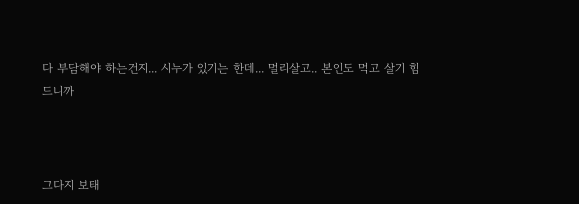다 부담해야 하는건지... 시누가 있기는 한데... 멀리살고.. 본인도 먹고 살기 힘드니까



그다지 보태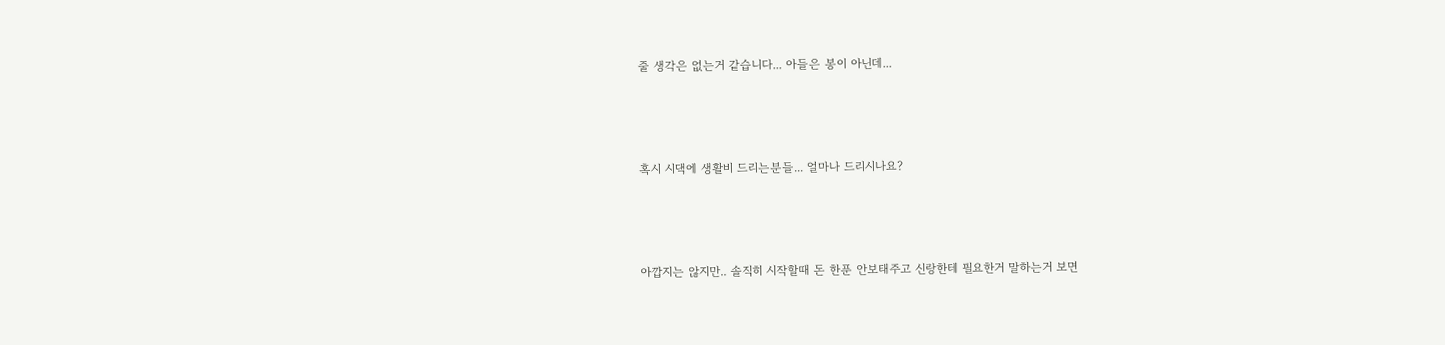줄 생각은 없는거 같습니다... 아들은 봉이 아닌데...



혹시 시댁에 생활비 드리는분들... 얼마나 드리시나요?



아깝지는 않지만.. 솔직히 시작할때 돈 한푼 안보태주고 신랑한테 필요한거 말하는거 보면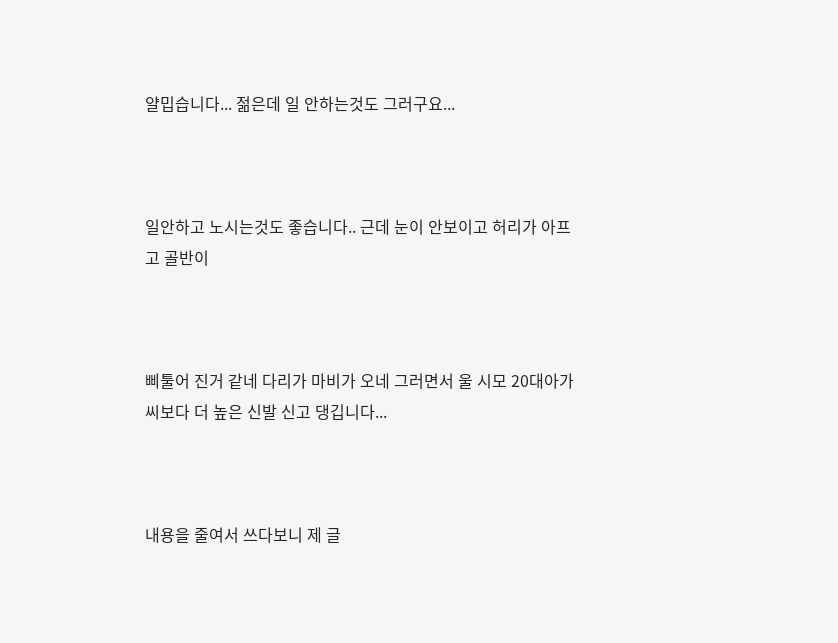얄밉습니다... 젊은데 일 안하는것도 그러구요...



일안하고 노시는것도 좋습니다.. 근데 눈이 안보이고 허리가 아프고 골반이



삐툴어 진거 같네 다리가 마비가 오네 그러면서 울 시모 20대아가씨보다 더 높은 신발 신고 댕깁니다...



내용을 줄여서 쓰다보니 제 글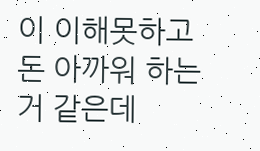이 이해못하고 돈 아까워 하는거 같은데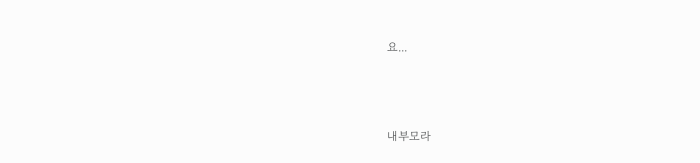요...



내부모라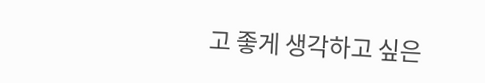고 좋게 생각하고 싶은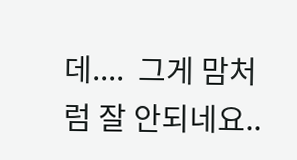데....  그게 맘처럼 잘 안되네요..